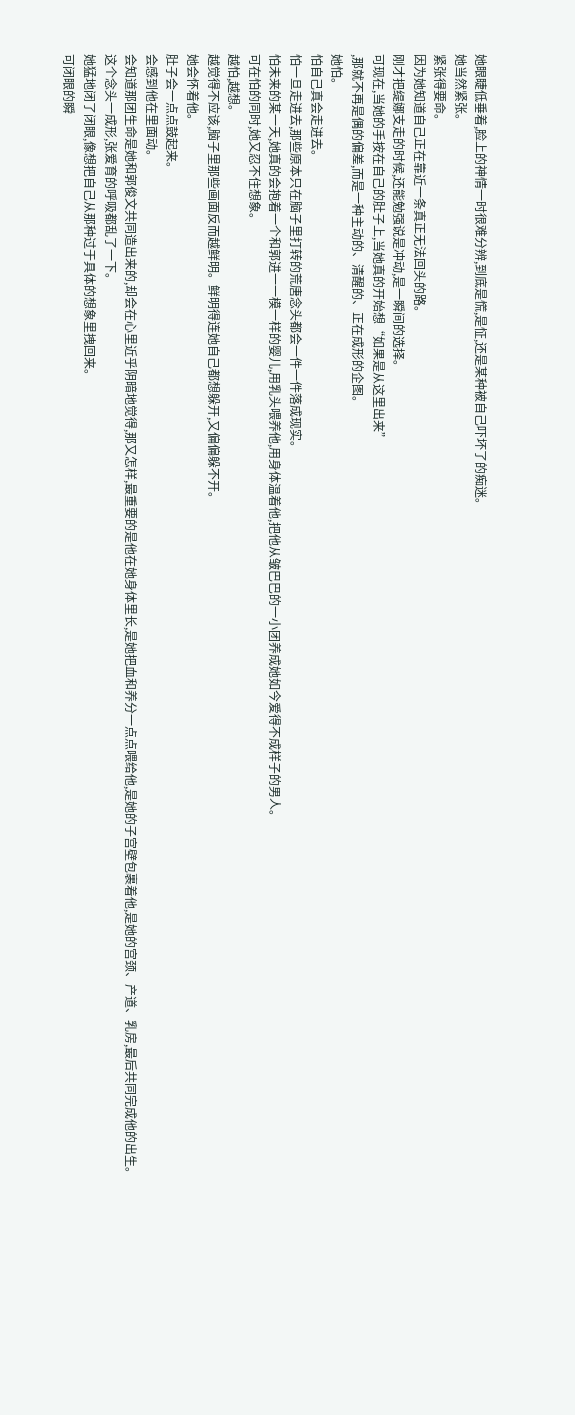她眼睫低垂着,脸上的神情一时很难分辨,到底是慌,是怔,还是某种被自己吓坏了的痴迷。
她当然紧张。
紧张得要命。
因为她知道自己正在靠近一条真正无法回头的路。
刚才把缇娜支走的时候,还能勉强说是冲动,是一瞬间的选择。
可现在,当她的手按在自己的肚子上,当她真的开始想“如果是从这里出来”
,那就不再是偶的偏差,而是一种主动的、清醒的、正在成形的企图。
她怕。
怕自己真会走进去。
怕一旦走进去,那些原本只在脑子里打转的荒唐念头都会一件一件落成现实。
怕未来的某一天,她真的会抱着一个和郭进一一模一样的婴儿,用乳头喂养他,用身体温着他,把他从皱巴巴的一小团养成她如今爱得不成样子的男人。
可在怕的同时,她又忍不住想象。
越怕,越想。
越觉得不应该,脑子里那些画面反而越鲜明。鲜明得连她自己都想躲开,又偏偏躲不开。
她会怀着他。
肚子会一点点鼓起来。
会感到他在里面动。
会知道那团生命是她和郭俊文共同造出来的,却会在心里近乎阴暗地觉得,那又怎样,最重要的是他在她身体里长,是她把血和养分一点点喂给他,是她的子宫壁包裹着他,是她的宫颈、产道、乳房,最后共同完成他的出生。
这个念头一成形,张爱育的呼吸都乱了一下。
她猛地闭了闭眼,像想把自己从那种过于具体的想象里拽回来。
可闭眼的瞬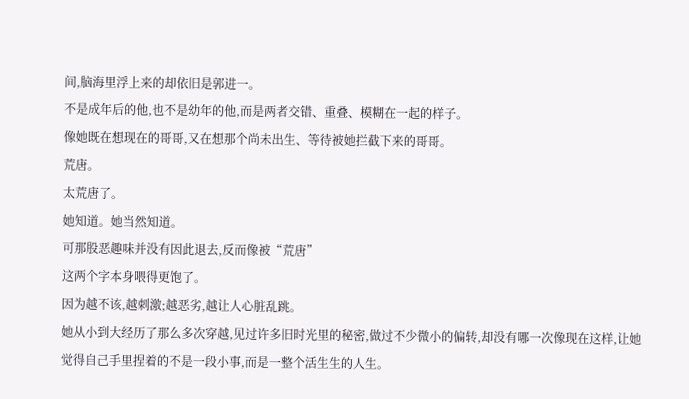间,脑海里浮上来的却依旧是郭进一。
不是成年后的他,也不是幼年的他,而是两者交错、重叠、模糊在一起的样子。
像她既在想现在的哥哥,又在想那个尚未出生、等待被她拦截下来的哥哥。
荒唐。
太荒唐了。
她知道。她当然知道。
可那股恶趣味并没有因此退去,反而像被“荒唐”
这两个字本身喂得更饱了。
因为越不该,越刺激;越恶劣,越让人心脏乱跳。
她从小到大经历了那么多次穿越,见过许多旧时光里的秘密,做过不少微小的偏转,却没有哪一次像现在这样,让她觉得自己手里捏着的不是一段小事,而是一整个活生生的人生。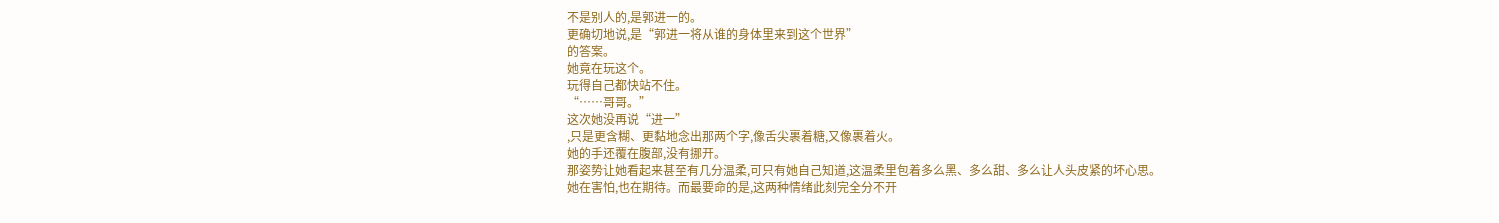不是别人的,是郭进一的。
更确切地说,是“郭进一将从谁的身体里来到这个世界”
的答案。
她竟在玩这个。
玩得自己都快站不住。
“……哥哥。”
这次她没再说“进一”
,只是更含糊、更黏地念出那两个字,像舌尖裹着糖,又像裹着火。
她的手还覆在腹部,没有挪开。
那姿势让她看起来甚至有几分温柔,可只有她自己知道,这温柔里包着多么黑、多么甜、多么让人头皮紧的坏心思。
她在害怕,也在期待。而最要命的是,这两种情绪此刻完全分不开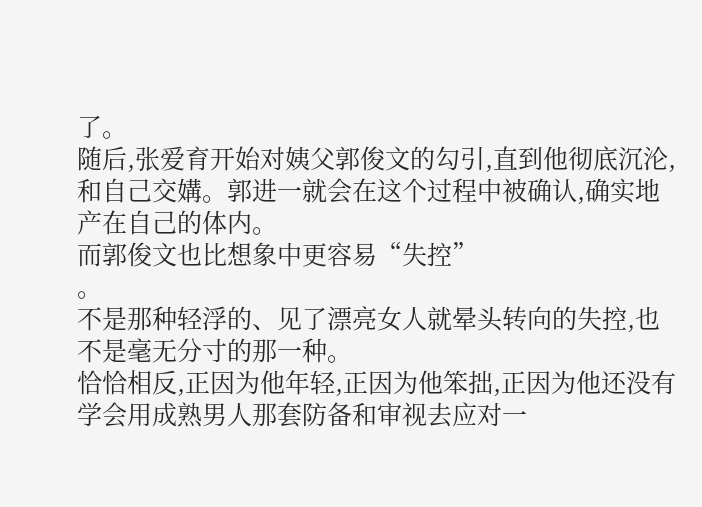了。
随后,张爱育开始对姨父郭俊文的勾引,直到他彻底沉沦,和自己交媾。郭进一就会在这个过程中被确认,确实地产在自己的体内。
而郭俊文也比想象中更容易“失控”
。
不是那种轻浮的、见了漂亮女人就晕头转向的失控,也不是毫无分寸的那一种。
恰恰相反,正因为他年轻,正因为他笨拙,正因为他还没有学会用成熟男人那套防备和审视去应对一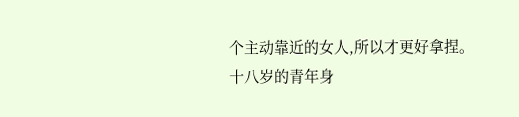个主动靠近的女人,所以才更好拿捏。
十八岁的青年身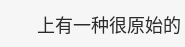上有一种很原始的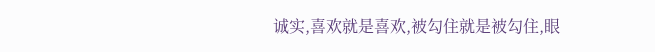诚实,喜欢就是喜欢,被勾住就是被勾住,眼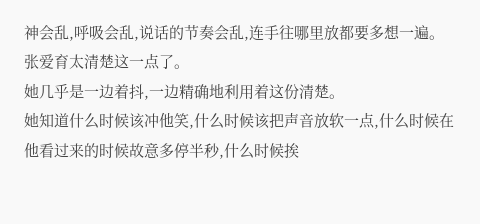神会乱,呼吸会乱,说话的节奏会乱,连手往哪里放都要多想一遍。
张爱育太清楚这一点了。
她几乎是一边着抖,一边精确地利用着这份清楚。
她知道什么时候该冲他笑,什么时候该把声音放软一点,什么时候在他看过来的时候故意多停半秒,什么时候挨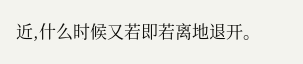近,什么时候又若即若离地退开。